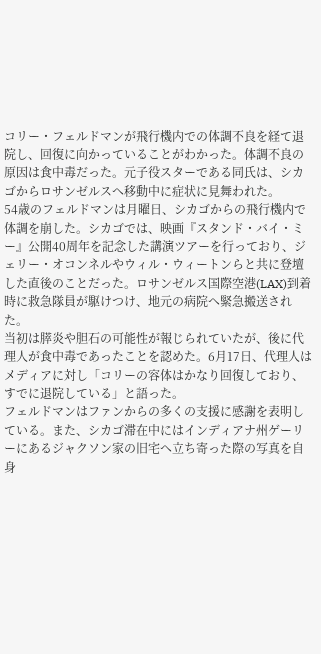コリー・フェルドマンが飛行機内での体調不良を経て退院し、回復に向かっていることがわかった。体調不良の原因は食中毒だった。元子役スターである同氏は、シカゴからロサンゼルスへ移動中に症状に見舞われた。
54歳のフェルドマンは月曜日、シカゴからの飛行機内で体調を崩した。シカゴでは、映画『スタンド・バイ・ミー』公開40周年を記念した講演ツアーを行っており、ジェリー・オコンネルやウィル・ウィートンらと共に登壇した直後のことだった。ロサンゼルス国際空港(LAX)到着時に救急隊員が駆けつけ、地元の病院へ緊急搬送された。
当初は膵炎や胆石の可能性が報じられていたが、後に代理人が食中毒であったことを認めた。6月17日、代理人はメディアに対し「コリーの容体はかなり回復しており、すでに退院している」と語った。
フェルドマンはファンからの多くの支援に感謝を表明している。また、シカゴ滞在中にはインディアナ州ゲーリーにあるジャクソン家の旧宅へ立ち寄った際の写真を自身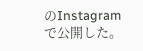のInstagramで公開した。